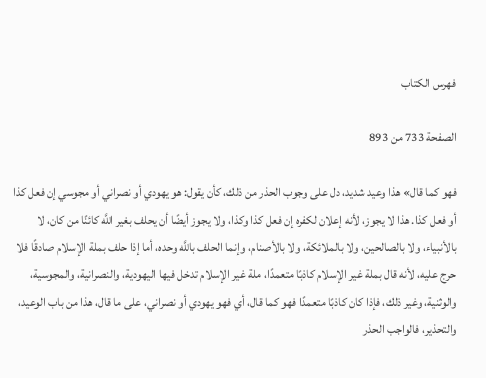فهرس الكتاب

الصفحة 733 من 893

فهو كما قال» هذا وعيد شديد، دل على وجوب الحذر من ذلك، كأن يقول: هو يهودي أو نصراني أو مجوسي إن فعل كذا أو فعل كذا. هذا لا يجوز، لأنه إعلان لكفره إن فعل كذا وكذا، ولا يجوز أيضًا أن يحلف بغير اللَّه كائنًا من كان، لا بالأنبياء، ولا بالصالحين، ولا بالملائكة، ولا بالأصنام، وإنما الحلف باللَّه وحده، أما إذا حلف بملة الإسلام صادقًا فلا حرج عليه، لأنه قال بملة غير الإسلام كاذبًا متعمدًا، ملة غير الإسلام تدخل فيها اليهودية، والنصرانية، والمجوسية، والوثنية، وغير ذلك، فإذا كان كاذبًا متعمدًا فهو كما قال، أي فهو يهودي أو نصراني، على ما قال، هذا من باب الوعيد، والتحذير، فالواجب الحذر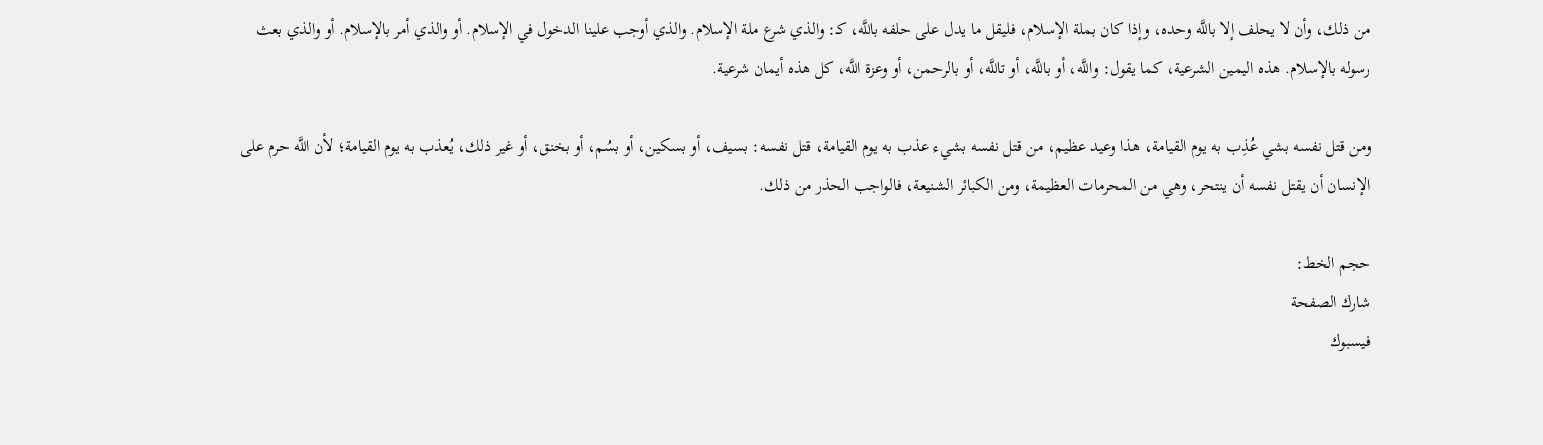من ذلك، وأن لا يحلف إلا باللَّه وحده، وإذا كان بملة الإسلام، فليقل ما يدل على حلفه باللَّه، كـ: والذي شرع ملة الإسلام. والذي أوجب علينا الدخول في الإسلام. أو والذي أمر بالإسلام. أو والذي بعث رسوله بالإسلام. هذه اليمين الشرعية، كما يقول: واللَّه، أو باللَّه، أو تاللَّه، أو بالرحمن، أو وعزة اللَّه، كل هذه أيمان شرعية.

ومن قتل نفسه بشي عُذِب به يوم القيامة، هذا وعيد عظيم، من قتل نفسه بشيء عذب به يوم القيامة، قتل نفسه: بسيف، أو بسكين، أو بسُم، أو بخنق، أو غير ذلك، يُعذب به يوم القيامة؛ لأن اللَّه حرم على الإنسان أن يقتل نفسه أن ينتحر، وهي من المحرمات العظيمة، ومن الكبائر الشنيعة، فالواجب الحذر من ذلك.

حجم الخط:
شارك الصفحة
فيسبوك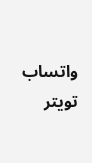واتساب تويتر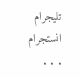تليجرام انستجرام
. . .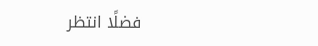فضلًا انتظر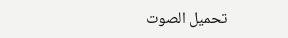تحميل الصوت